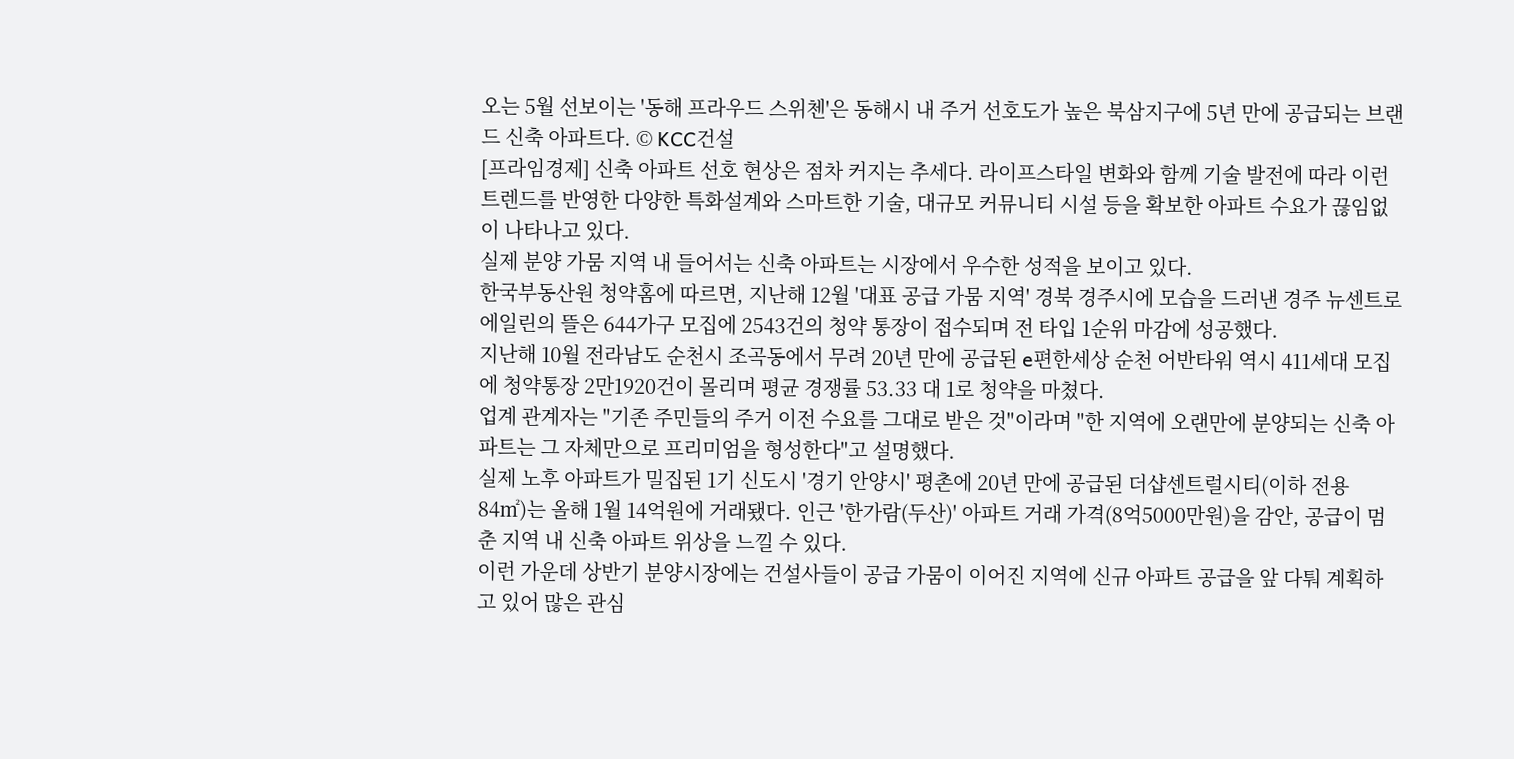오는 5월 선보이는 '동해 프라우드 스위첸'은 동해시 내 주거 선호도가 높은 북삼지구에 5년 만에 공급되는 브랜드 신축 아파트다. © KCC건설
[프라임경제] 신축 아파트 선호 현상은 점차 커지는 추세다. 라이프스타일 변화와 함께 기술 발전에 따라 이런 트렌드를 반영한 다양한 특화설계와 스마트한 기술, 대규모 커뮤니티 시설 등을 확보한 아파트 수요가 끊임없이 나타나고 있다.
실제 분양 가뭄 지역 내 들어서는 신축 아파트는 시장에서 우수한 성적을 보이고 있다.
한국부동산원 청약홈에 따르면, 지난해 12월 '대표 공급 가뭄 지역' 경북 경주시에 모습을 드러낸 경주 뉴센트로 에일린의 뜰은 644가구 모집에 2543건의 청약 통장이 접수되며 전 타입 1순위 마감에 성공했다.
지난해 10월 전라남도 순천시 조곡동에서 무려 20년 만에 공급된 e편한세상 순천 어반타워 역시 411세대 모집에 청약통장 2만1920건이 몰리며 평균 경쟁률 53.33 대 1로 청약을 마쳤다.
업계 관계자는 "기존 주민들의 주거 이전 수요를 그대로 받은 것"이라며 "한 지역에 오랜만에 분양되는 신축 아파트는 그 자체만으로 프리미엄을 형성한다"고 설명했다.
실제 노후 아파트가 밀집된 1기 신도시 '경기 안양시' 평촌에 20년 만에 공급된 더샵센트럴시티(이하 전용 84㎡)는 올해 1월 14억원에 거래됐다. 인근 '한가람(두산)' 아파트 거래 가격(8억5000만원)을 감안, 공급이 멈춘 지역 내 신축 아파트 위상을 느낄 수 있다.
이런 가운데 상반기 분양시장에는 건설사들이 공급 가뭄이 이어진 지역에 신규 아파트 공급을 앞 다퉈 계획하고 있어 많은 관심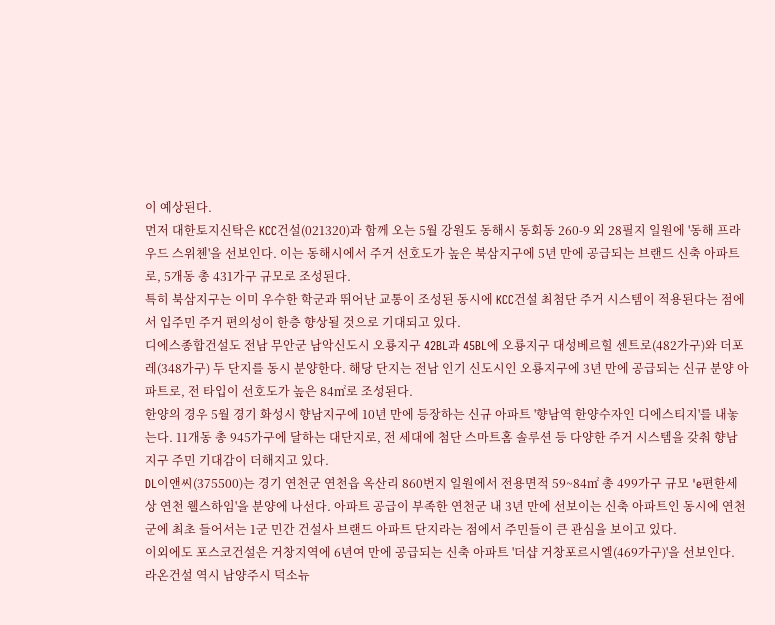이 예상된다.
먼저 대한토지신탁은 KCC건설(021320)과 함께 오는 5월 강원도 동해시 동회동 260-9 외 28필지 일원에 '동해 프라우드 스위첸'을 선보인다. 이는 동해시에서 주거 선호도가 높은 북삼지구에 5년 만에 공급되는 브랜드 신축 아파트로, 5개동 총 431가구 규모로 조성된다.
특히 북삼지구는 이미 우수한 학군과 뛰어난 교통이 조성된 동시에 KCC건설 최첨단 주거 시스템이 적용된다는 점에서 입주민 주거 편의성이 한층 향상될 것으로 기대되고 있다.
디에스종합건설도 전남 무안군 남악신도시 오룡지구 42BL과 45BL에 오룡지구 대성베르힐 센트로(482가구)와 더포레(348가구) 두 단지를 동시 분양한다. 해당 단지는 전남 인기 신도시인 오룡지구에 3년 만에 공급되는 신규 분양 아파트로, 전 타입이 선호도가 높은 84㎡로 조성된다.
한양의 경우 5월 경기 화성시 향남지구에 10년 만에 등장하는 신규 아파트 '향남역 한양수자인 디에스티지'를 내놓는다. 11개동 총 945가구에 달하는 대단지로, 전 세대에 첨단 스마트홈 솔루션 등 다양한 주거 시스템을 갖춰 향남지구 주민 기대감이 더해지고 있다.
DL이앤씨(375500)는 경기 연천군 연천읍 옥산리 860번지 일원에서 전용면적 59~84㎡ 총 499가구 규모 'e편한세상 연천 웰스하임'을 분양에 나선다. 아파트 공급이 부족한 연천군 내 3년 만에 선보이는 신축 아파트인 동시에 연천군에 최초 들어서는 1군 민간 건설사 브랜드 아파트 단지라는 점에서 주민들이 큰 관심을 보이고 있다.
이외에도 포스코건설은 거창지역에 6년여 만에 공급되는 신축 아파트 '더샵 거창포르시엘(469가구)'을 선보인다. 라온건설 역시 남양주시 덕소뉴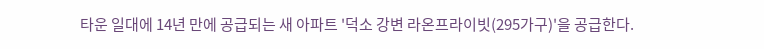타운 일대에 14년 만에 공급되는 새 아파트 '덕소 강변 라온프라이빗(295가구)'을 공급한다.